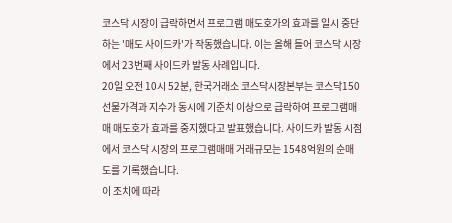코스닥 시장이 급락하면서 프로그램 매도호가의 효과를 일시 중단하는 '매도 사이드카'가 작동했습니다. 이는 올해 들어 코스닥 시장에서 23번째 사이드카 발동 사례입니다.
20일 오전 10시 52분, 한국거래소 코스닥시장본부는 코스닥150 선물가격과 지수가 동시에 기준치 이상으로 급락하여 프로그램매매 매도호가 효과를 중지했다고 발표했습니다. 사이드카 발동 시점에서 코스닥 시장의 프로그램매매 거래규모는 1548억원의 순매도를 기록했습니다.
이 조치에 따라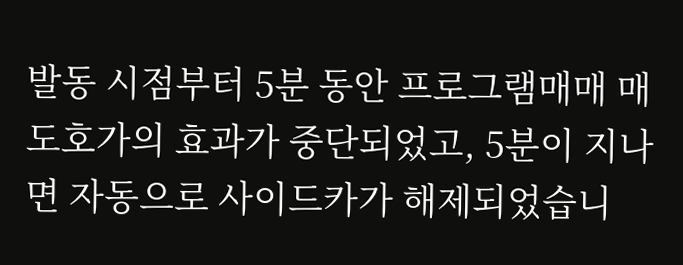발동 시점부터 5분 동안 프로그램매매 매도호가의 효과가 중단되었고, 5분이 지나면 자동으로 사이드카가 해제되었습니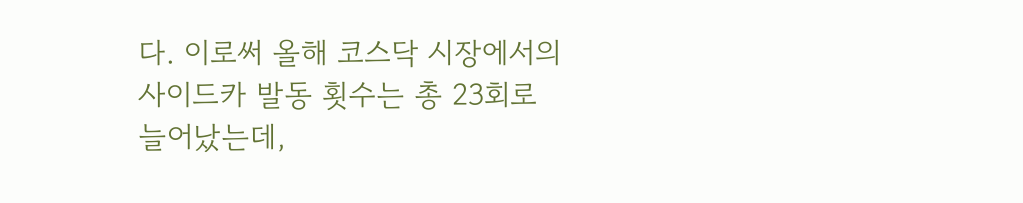다. 이로써 올해 코스닥 시장에서의 사이드카 발동 횟수는 총 23회로 늘어났는데,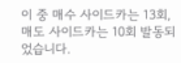이 중 매수 사이드카는 13회, 매도 사이드카는 10회 발동되었습니다.